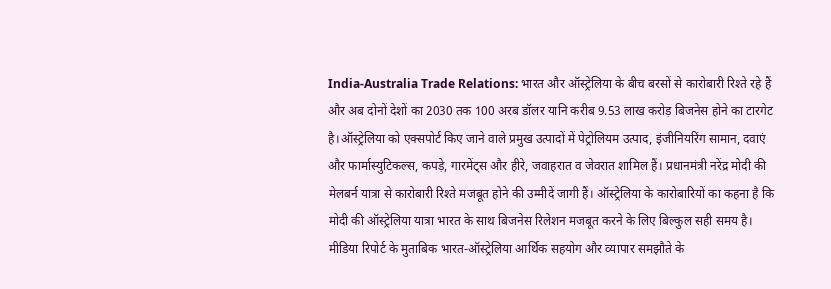India-Australia Trade Relations: भारत और ऑस्ट्रेलिया के बीच बरसों से कारोबारी रिश्ते रहे हैं और अब दोनों देशों का 2030 तक 100 अरब डॉलर यानि करीब 9.53 लाख करोड़ बिजनेस होने का टारगेट है।ऑस्ट्रेलिया को एक्सपोर्ट किए जाने वाले प्रमुख उत्पादों में पेट्रोलियम उत्पाद, इंजीनियरिंग सामान, दवाएं और फार्मास्युटिकल्स, कपड़े, गारमेंट्स और हीरे, जवाहरात व जेवरात शामिल हैं। प्रधानमंत्री नरेंद्र मोदी की मेलबर्न यात्रा से कारोबारी रिश्ते मजबूत होने की उम्मीदें जागी हैं। ऑस्ट्रेलिया के कारोबारियों का कहना है कि मोदी की ऑस्ट्रेलिया यात्रा भारत के साथ बिजनेस रिलेशन मजबूत करने के लिए बिल्कुल सही समय है।
मीडिया रिपोर्ट के मुताबिक भारत-ऑस्ट्रेलिया आर्थिक सहयोग और व्यापार समझौते के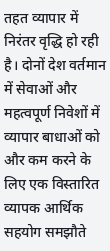तहत व्यापार में निरंतर वृद्धि हो रही है। दोनों देश वर्तमान में सेवाओं और महत्वपूर्ण निवेशों में व्यापार बाधाओं को और कम करने के लिए एक विस्तारित व्यापक आर्थिक सहयोग समझौते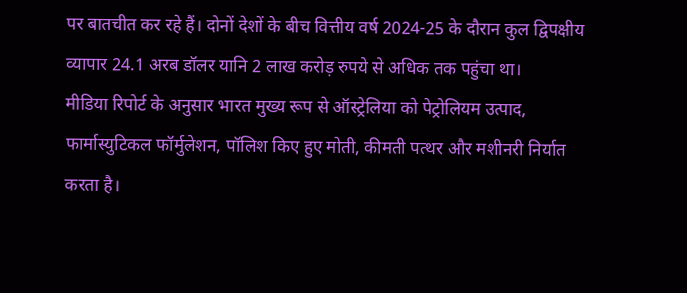पर बातचीत कर रहे हैं। दोनों देशों के बीच वित्तीय वर्ष 2024-25 के दौरान कुल द्विपक्षीय व्यापार 24.1 अरब डॉलर यानि 2 लाख करोड़ रुपये से अधिक तक पहुंचा था।
मीडिया रिपोर्ट के अनुसार भारत मुख्य रूप से ऑस्ट्रेलिया को पेट्रोलियम उत्पाद, फार्मास्युटिकल फॉर्मुलेशन, पॉलिश किए हुए मोती, कीमती पत्थर और मशीनरी निर्यात करता है।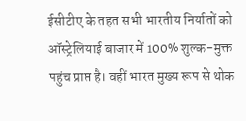ईसीटीए के तहत सभी भारतीय निर्यातों को ऑस्ट्रेलियाई बाजार में 100% शुल्क-मुक्त पहुंच प्राप्त है। वहीं भारत मुख्य रूप से थोक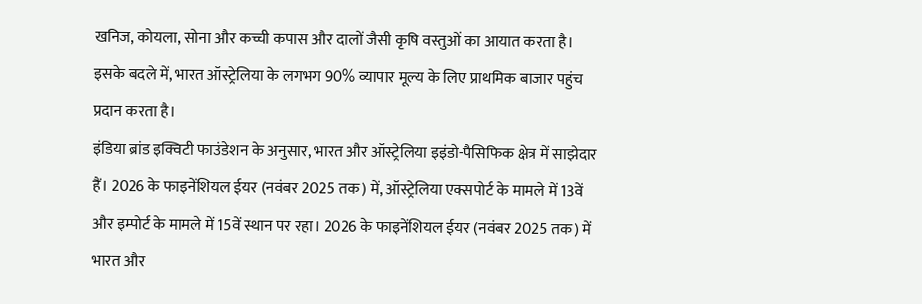खनिज, कोयला, सोना और कच्ची कपास और दालों जैसी कृषि वस्तुओं का आयात करता है। इसके बदले में, भारत ऑस्ट्रेलिया के लगभग 90% व्यापार मूल्य के लिए प्राथमिक बाजार पहुंच प्रदान करता है।
इंडिया ब्रांड इक्विटी फाउंडेशन के अनुसार, भारत और ऑस्ट्रेलिया इइंडो-पैसिफिक क्षेत्र में साझेदार हैं। 2026 के फाइनेंशियल ईयर (नवंबर 2025 तक) में, ऑस्ट्रेलिया एक्सपोर्ट के मामले में 13वें और इम्पोर्ट के मामले में 15वें स्थान पर रहा। 2026 के फाइनेंशियल ईयर (नवंबर 2025 तक) में भारत और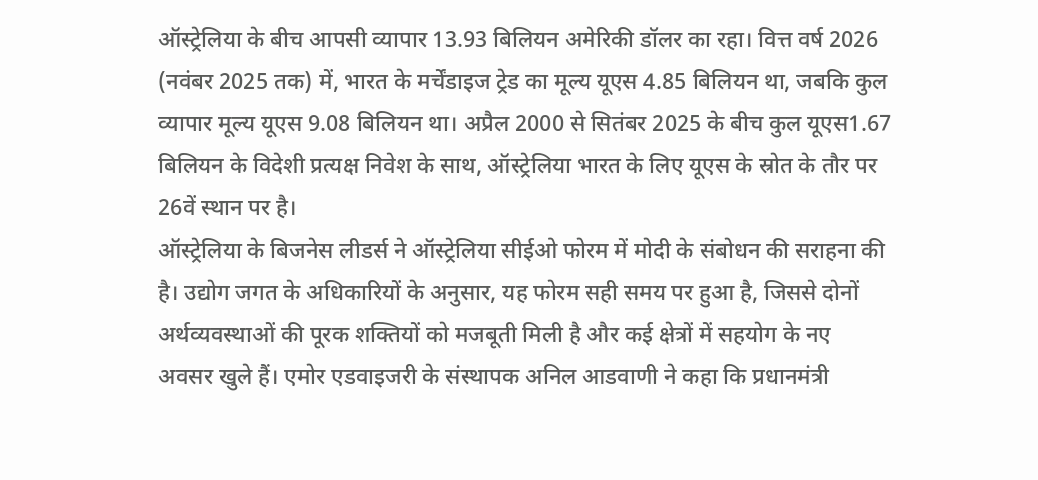ऑस्ट्रेलिया के बीच आपसी व्यापार 13.93 बिलियन अमेरिकी डॉलर का रहा। वित्त वर्ष 2026 (नवंबर 2025 तक) में, भारत के मर्चेंडाइज ट्रेड का मूल्य यूएस 4.85 बिलियन था, जबकि कुल व्यापार मूल्य यूएस 9.08 बिलियन था। अप्रैल 2000 से सितंबर 2025 के बीच कुल यूएस1.67 बिलियन के विदेशी प्रत्यक्ष निवेश के साथ, ऑस्ट्रेलिया भारत के लिए यूएस के स्रोत के तौर पर 26वें स्थान पर है।
ऑस्ट्रेलिया के बिजनेस लीडर्स ने ऑस्ट्रेलिया सीईओ फोरम में मोदी के संबोधन की सराहना की है। उद्योग जगत के अधिकारियों के अनुसार, यह फोरम सही समय पर हुआ है, जिससे दोनों अर्थव्यवस्थाओं की पूरक शक्तियों को मजबूती मिली है और कई क्षेत्रों में सहयोग के नए अवसर खुले हैं। एमोर एडवाइजरी के संस्थापक अनिल आडवाणी ने कहा कि प्रधानमंत्री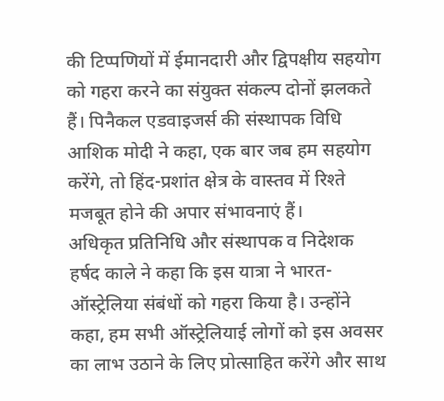की टिप्पणियों में ईमानदारी और द्विपक्षीय सहयोग को गहरा करने का संयुक्त संकल्प दोनों झलकते हैं। पिनैकल एडवाइजर्स की संस्थापक विधि आशिक मोदी ने कहा, एक बार जब हम सहयोग करेंगे, तो हिंद-प्रशांत क्षेत्र के वास्तव में रिश्ते मजबूत होने की अपार संभावनाएं हैं।
अधिकृत प्रतिनिधि और संस्थापक व निदेशक हर्षद काले ने कहा कि इस यात्रा ने भारत-ऑस्ट्रेलिया संबंधों को गहरा किया है। उन्होंने कहा, हम सभी ऑस्ट्रेलियाई लोगों को इस अवसर का लाभ उठाने के लिए प्रोत्साहित करेंगे और साथ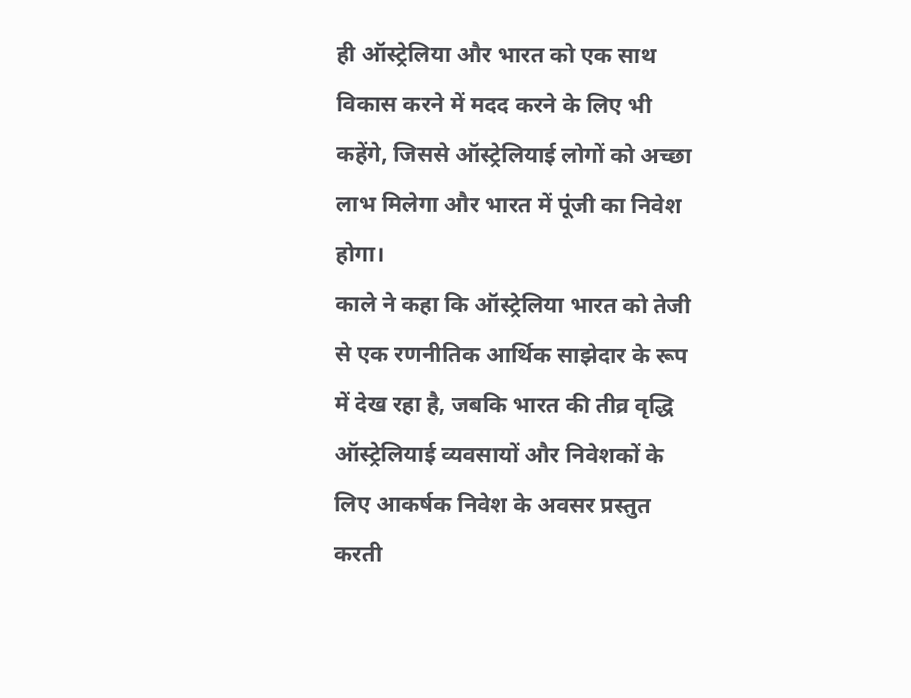ही ऑस्ट्रेलिया और भारत को एक साथ विकास करने में मदद करने के लिए भी कहेंगे, जिससे ऑस्ट्रेलियाई लोगों को अच्छा लाभ मिलेगा और भारत में पूंजी का निवेश होगा।
काले ने कहा कि ऑस्ट्रेलिया भारत को तेजी से एक रणनीतिक आर्थिक साझेदार के रूप में देख रहा है, जबकि भारत की तीव्र वृद्धि ऑस्ट्रेलियाई व्यवसायों और निवेशकों के लिए आकर्षक निवेश के अवसर प्रस्तुत करती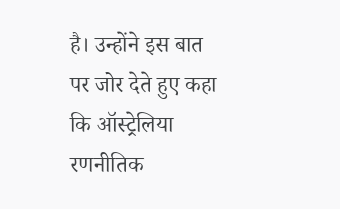है। उन्होंने इस बात पर जोर देते हुए कहा कि ऑस्ट्रेलिया रणनीतिक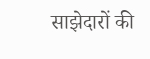साझेदारों की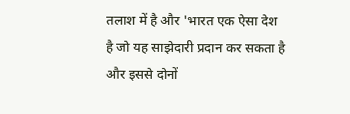तलाश में है और 'भारत एक ऐसा देश है जो यह साझेदारी प्रदान कर सकता है और इससे दोनों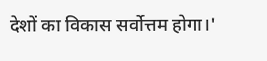देशों का विकास सर्वोत्तम होगा।'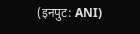(इनपुट: ANI)